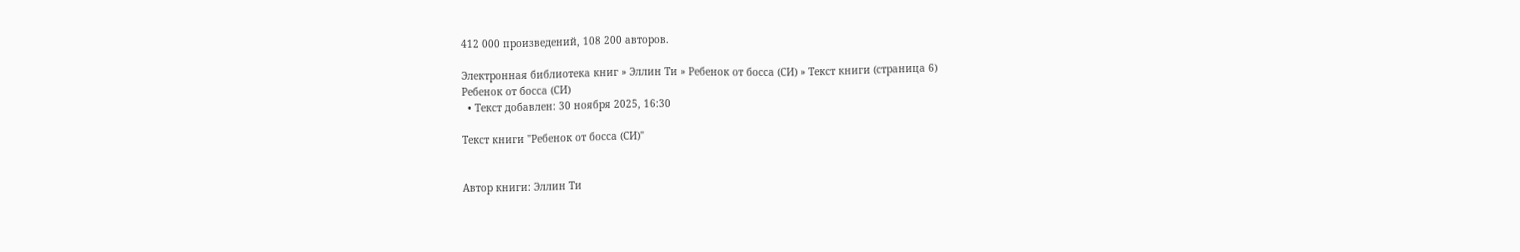412 000 произведений, 108 200 авторов.

Электронная библиотека книг » Эллин Ти » Ребенок от босса (СИ) » Текст книги (страница 6)
Ребенок от босса (СИ)
  • Текст добавлен: 30 ноября 2025, 16:30

Текст книги "Ребенок от босса (СИ)"


Автор книги: Эллин Ти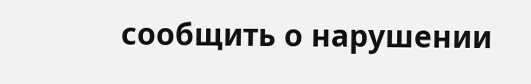сообщить о нарушении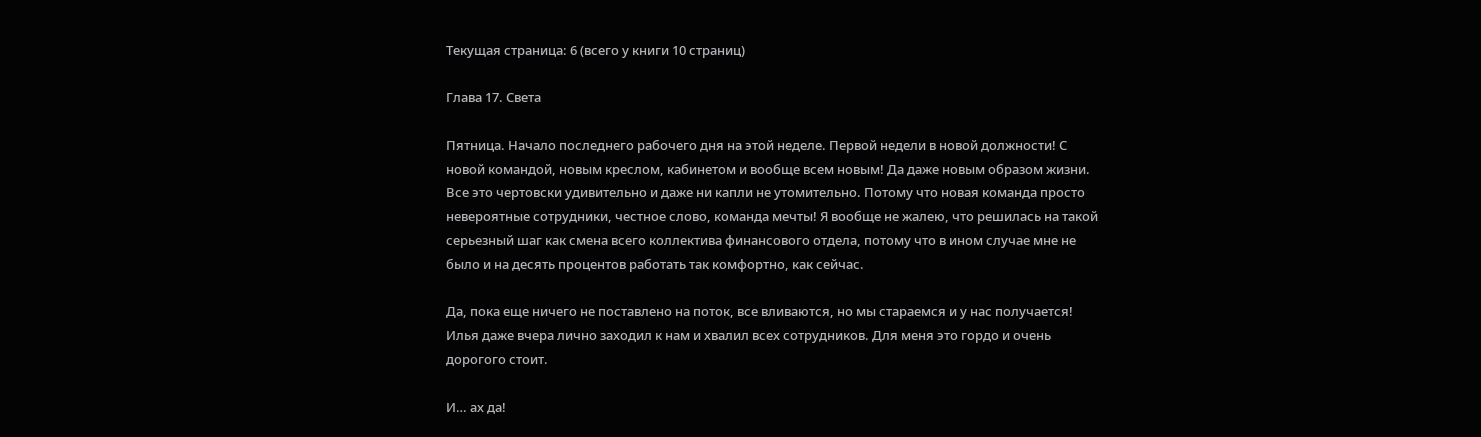Текущая страница: 6 (всего у книги 10 страниц)

Глава 17. Света

Пятница. Начало последнего рабочего дня на этой неделе. Первой недели в новой должности! С новой командой, новым креслом, кабинетом и вообще всем новым! Да даже новым образом жизни. Все это чертовски удивительно и даже ни капли не утомительно. Потому что новая команда просто невероятные сотрудники, честное слово, команда мечты! Я вообще не жалею, что решилась на такой серьезный шаг как смена всего коллектива финансового отдела, потому что в ином случае мне не было и на десять процентов работать так комфортно, как сейчас.

Да, пока еще ничего не поставлено на поток, все вливаются, но мы стараемся и у нас получается! Илья даже вчера лично заходил к нам и хвалил всех сотрудников. Для меня это гордо и очень дорогого стоит.

И… ах да!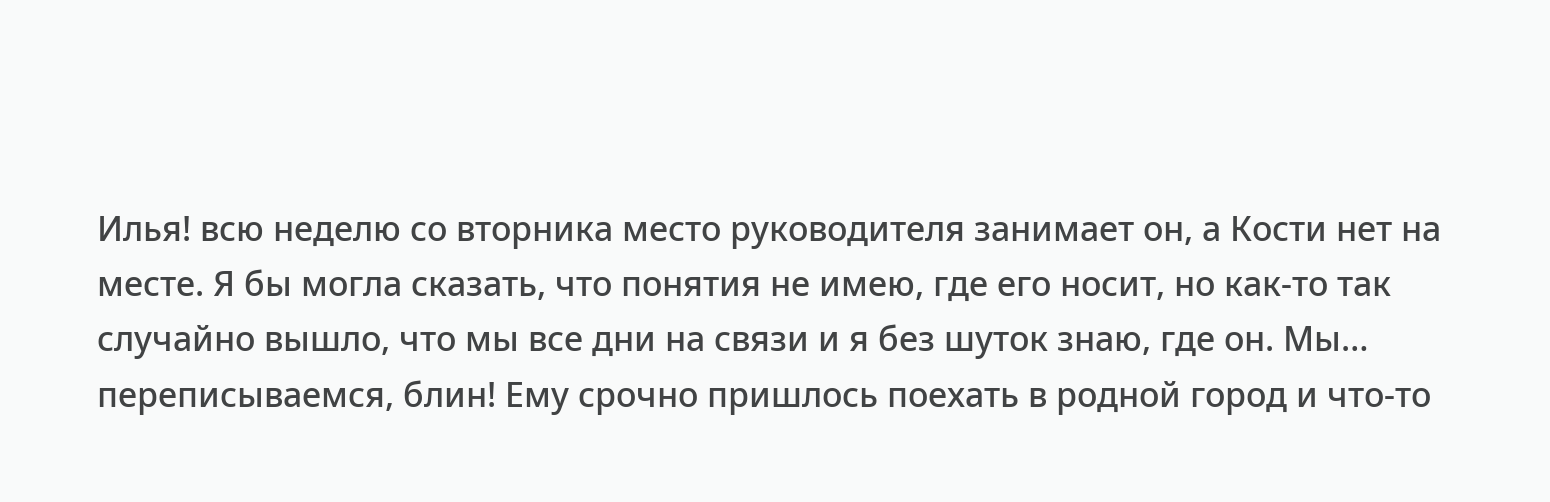Илья! всю неделю со вторника место руководителя занимает он, а Кости нет на месте. Я бы могла сказать, что понятия не имею, где его носит, но как-то так случайно вышло, что мы все дни на связи и я без шуток знаю, где он. Мы… переписываемся, блин! Ему срочно пришлось поехать в родной город и что-то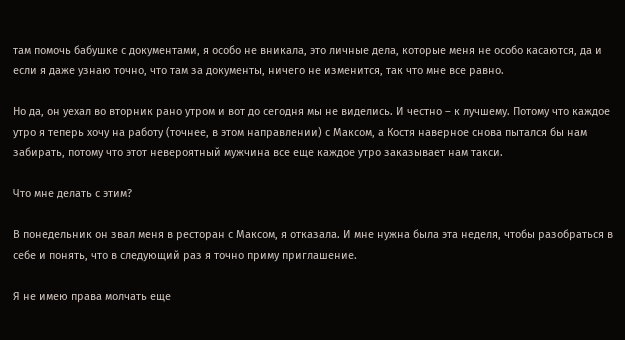там помочь бабушке с документами, я особо не вникала, это личные дела, которые меня не особо касаются, да и если я даже узнаю точно, что там за документы, ничего не изменится, так что мне все равно.

Но да, он уехал во вторник рано утром и вот до сегодня мы не виделись. И честно – к лучшему. Потому что каждое утро я теперь хочу на работу (точнее, в этом направлении) с Максом, а Костя наверное снова пытался бы нам забирать, потому что этот невероятный мужчина все еще каждое утро заказывает нам такси.

Что мне делать с этим?

В понедельник он звал меня в ресторан с Максом, я отказала. И мне нужна была эта неделя, чтобы разобраться в себе и понять, что в следующий раз я точно приму приглашение.

Я не имею права молчать еще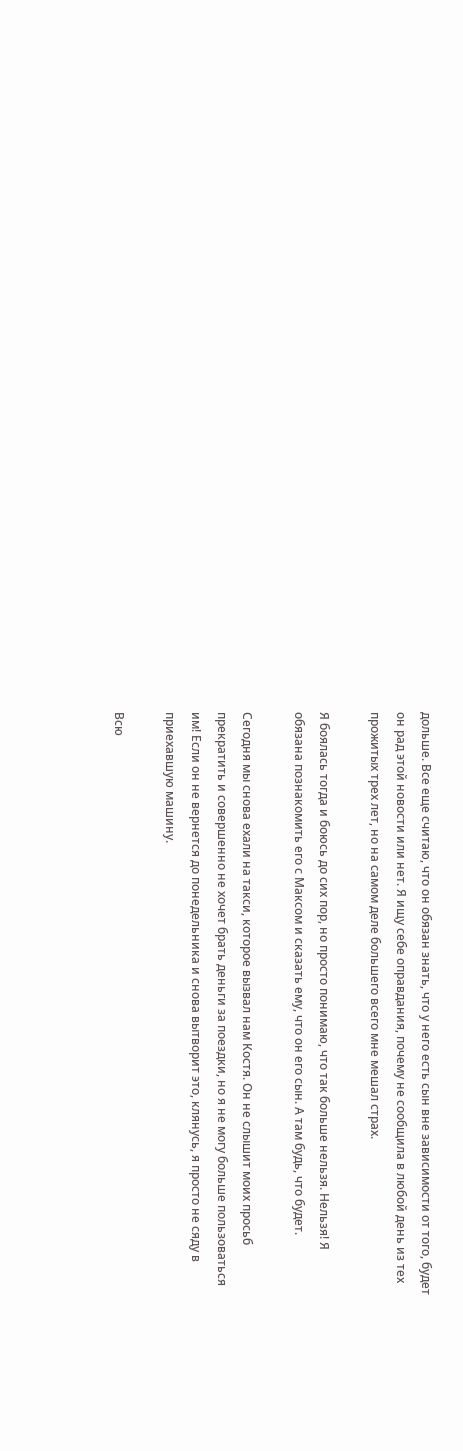дольше. Все еще считаю, что он обязан знать, что у него есть сын вне зависимости от того, будет он рад этой новости или нет. Я ищу себе оправдания, почему не сообщила в любой день из тех прожитых трех лет, но на самом деле большего всего мне мешал страх.

Я боялась тогда и боюсь до сих пор, но просто понимаю, что так больше нельзя. Нельзя! Я обязана познакомить его с Максом и сказать ему, что он его сын. А там будь, что будет.

Сегодня мы снова ехали на такси, которое вызвал нам Костя. Он не слышит моих просьб прекратить и совершенно не хочет брать деньги за поездки, но я не могу больше пользоваться им! Если он не вернется до понедельника и снова вытворит это, клянусь, я просто не сяду в приехавшую машину.

Всю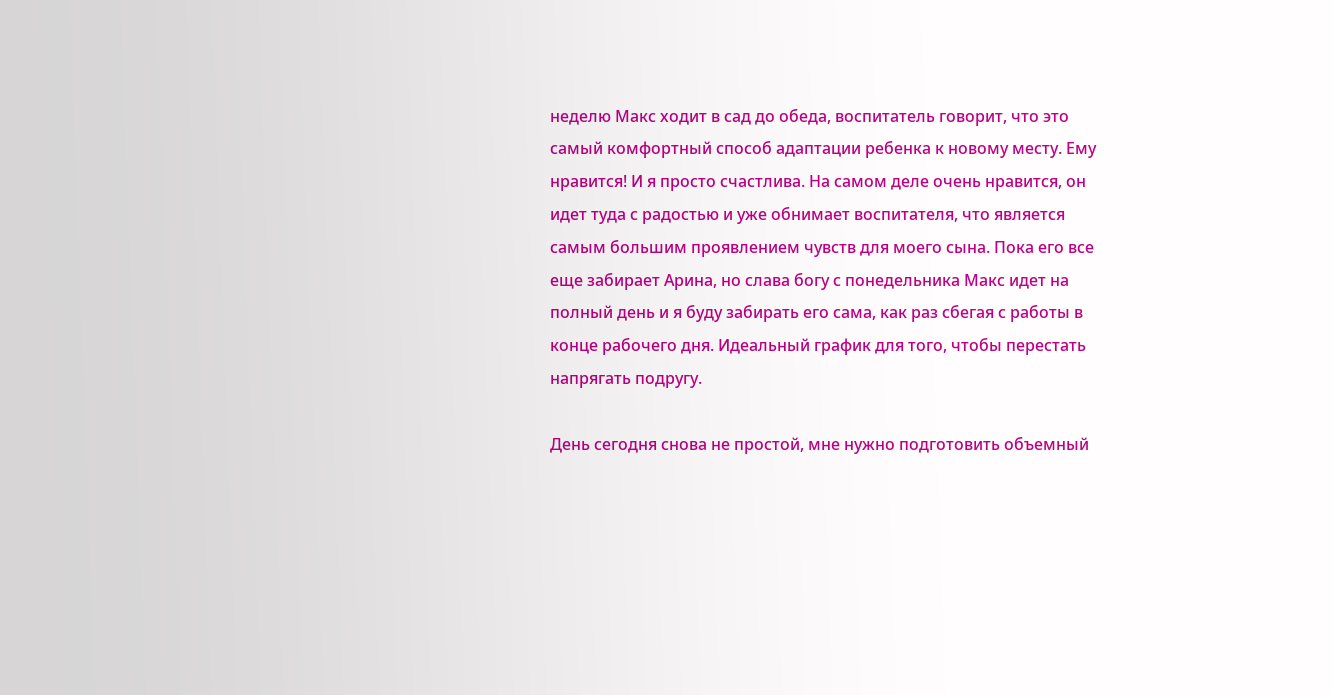неделю Макс ходит в сад до обеда, воспитатель говорит, что это самый комфортный способ адаптации ребенка к новому месту. Ему нравится! И я просто счастлива. На самом деле очень нравится, он идет туда с радостью и уже обнимает воспитателя, что является самым большим проявлением чувств для моего сына. Пока его все еще забирает Арина, но слава богу с понедельника Макс идет на полный день и я буду забирать его сама, как раз сбегая с работы в конце рабочего дня. Идеальный график для того, чтобы перестать напрягать подругу.

День сегодня снова не простой, мне нужно подготовить объемный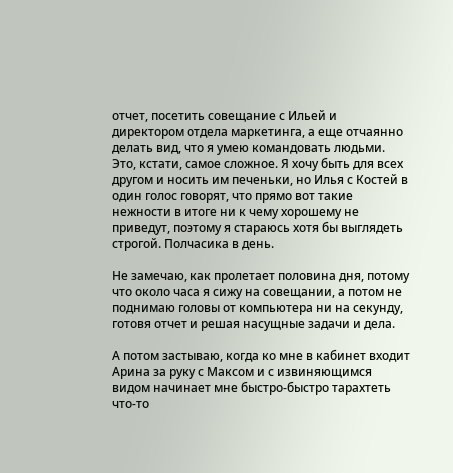отчет, посетить совещание с Ильей и директором отдела маркетинга, а еще отчаянно делать вид, что я умею командовать людьми. Это, кстати, самое сложное. Я хочу быть для всех другом и носить им печеньки, но Илья с Костей в один голос говорят, что прямо вот такие нежности в итоге ни к чему хорошему не приведут, поэтому я стараюсь хотя бы выглядеть строгой. Полчасика в день.

Не замечаю, как пролетает половина дня, потому что около часа я сижу на совещании, а потом не поднимаю головы от компьютера ни на секунду, готовя отчет и решая насущные задачи и дела.

А потом застываю, когда ко мне в кабинет входит Арина за руку с Максом и с извиняющимся видом начинает мне быстро-быстро тарахтеть что-то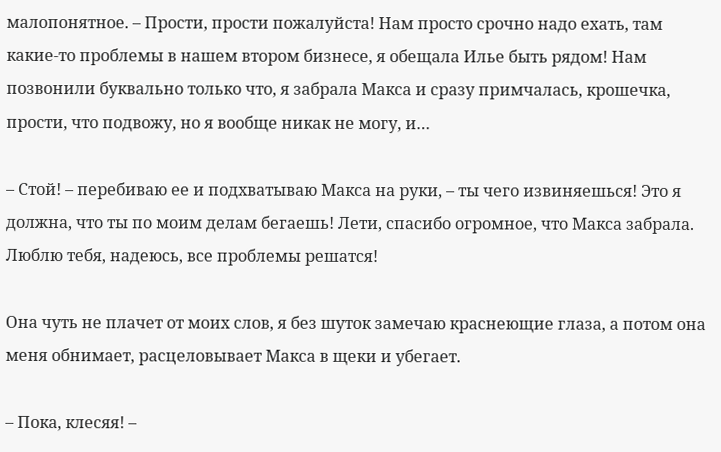малопонятное. – Прости, прости пожалуйста! Нам просто срочно надо ехать, там какие-то проблемы в нашем втором бизнесе, я обещала Илье быть рядом! Нам позвонили буквально только что, я забрала Макса и сразу примчалась, крошечка, прости, что подвожу, но я вообще никак не могу, и…

– Стой! – перебиваю ее и подхватываю Макса на руки, – ты чего извиняешься! Это я должна, что ты по моим делам бегаешь! Лети, спасибо огромное, что Макса забрала. Люблю тебя, надеюсь, все проблемы решатся!

Она чуть не плачет от моих слов, я без шуток замечаю краснеющие глаза, а потом она меня обнимает, расцеловывает Макса в щеки и убегает.

– Пока, клесяя! –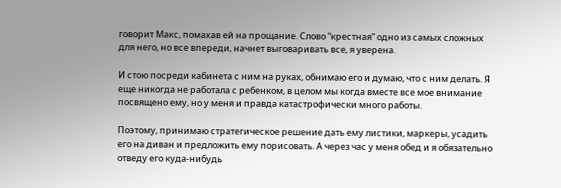говорит Макс, помахав ей на прощание. Слово “крестная” одно из самых сложных для него, но все впереди, начнет выговаривать все, я уверена.

И стою посреди кабинета с ним на руках, обнимаю его и думаю, что с ним делать. Я еще никогда не работала с ребенком, в целом мы когда вместе все мое внимание посвящено ему, но у меня и правда катастрофически много работы.

Поэтому, принимаю стратегическое решение дать ему листики, маркеры, усадить его на диван и предложить ему порисовать. А через час у меня обед и я обязательно отведу его куда-нибудь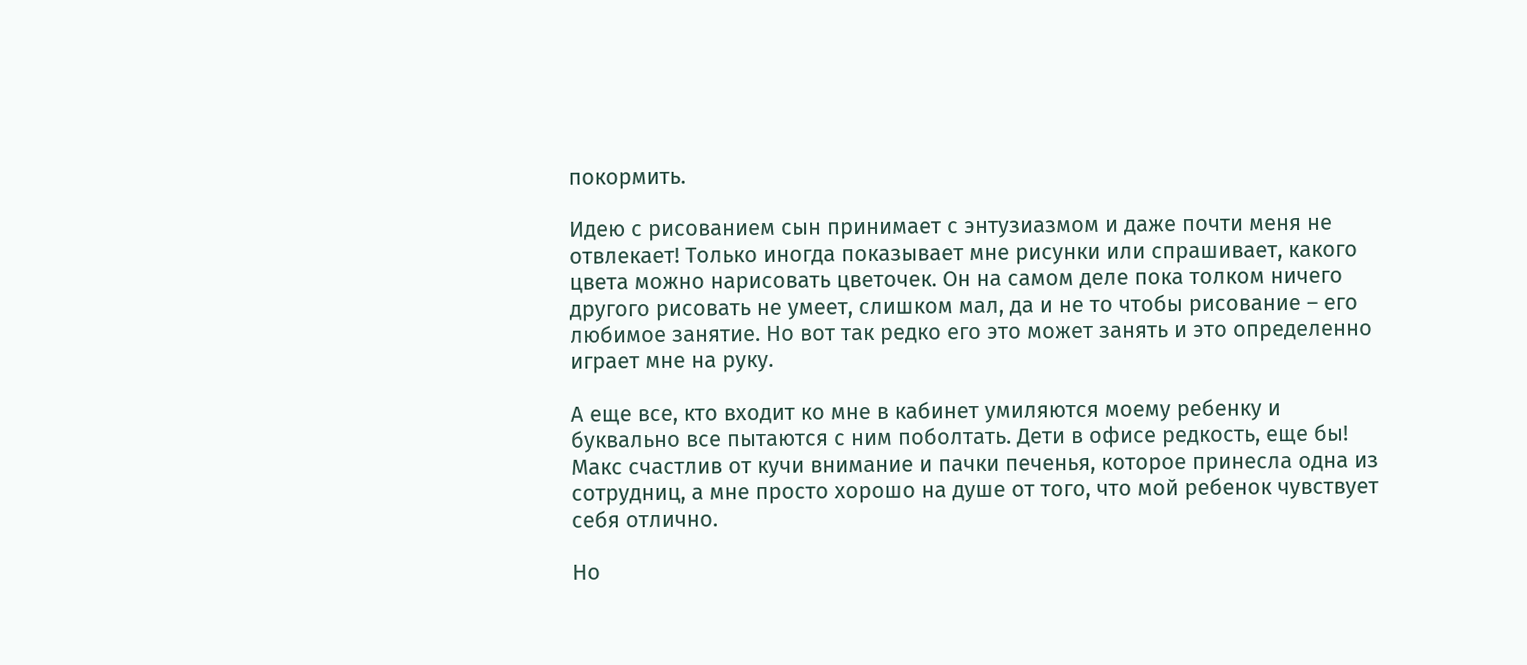покормить.

Идею с рисованием сын принимает с энтузиазмом и даже почти меня не отвлекает! Только иногда показывает мне рисунки или спрашивает, какого цвета можно нарисовать цветочек. Он на самом деле пока толком ничего другого рисовать не умеет, слишком мал, да и не то чтобы рисование – его любимое занятие. Но вот так редко его это может занять и это определенно играет мне на руку.

А еще все, кто входит ко мне в кабинет умиляются моему ребенку и буквально все пытаются с ним поболтать. Дети в офисе редкость, еще бы! Макс счастлив от кучи внимание и пачки печенья, которое принесла одна из сотрудниц, а мне просто хорошо на душе от того, что мой ребенок чувствует себя отлично.

Но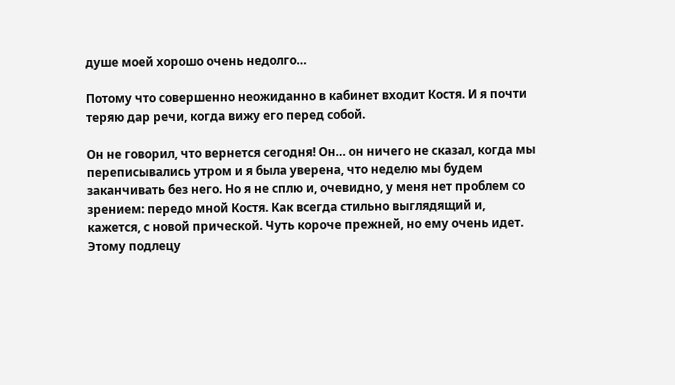душе моей хорошо очень недолго…

Потому что совершенно неожиданно в кабинет входит Костя. И я почти теряю дар речи, когда вижу его перед собой.

Он не говорил, что вернется сегодня! Он… он ничего не сказал, когда мы переписывались утром и я была уверена, что неделю мы будем заканчивать без него. Но я не сплю и, очевидно, у меня нет проблем со зрением: передо мной Костя. Как всегда стильно выглядящий и, кажется, с новой прической. Чуть короче прежней, но ему очень идет. Этому подлецу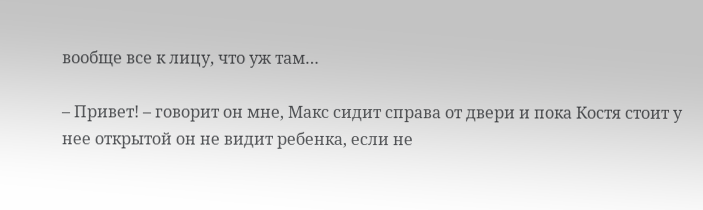вообще все к лицу, что уж там…

– Привет! – говорит он мне, Макс сидит справа от двери и пока Костя стоит у нее открытой он не видит ребенка, если не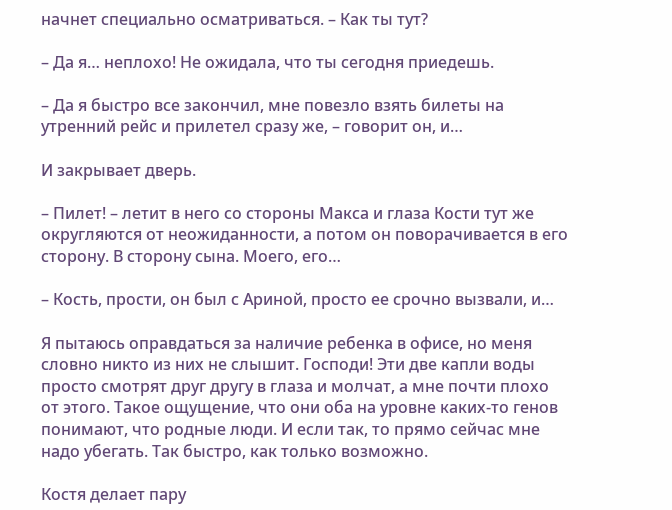начнет специально осматриваться. – Как ты тут?

– Да я… неплохо! Не ожидала, что ты сегодня приедешь.

– Да я быстро все закончил, мне повезло взять билеты на утренний рейс и прилетел сразу же, – говорит он, и…

И закрывает дверь.

– Пилет! – летит в него со стороны Макса и глаза Кости тут же округляются от неожиданности, а потом он поворачивается в его сторону. В сторону сына. Моего, его…

– Кость, прости, он был с Ариной, просто ее срочно вызвали, и…

Я пытаюсь оправдаться за наличие ребенка в офисе, но меня словно никто из них не слышит. Господи! Эти две капли воды просто смотрят друг другу в глаза и молчат, а мне почти плохо от этого. Такое ощущение, что они оба на уровне каких-то генов понимают, что родные люди. И если так, то прямо сейчас мне надо убегать. Так быстро, как только возможно.

Костя делает пару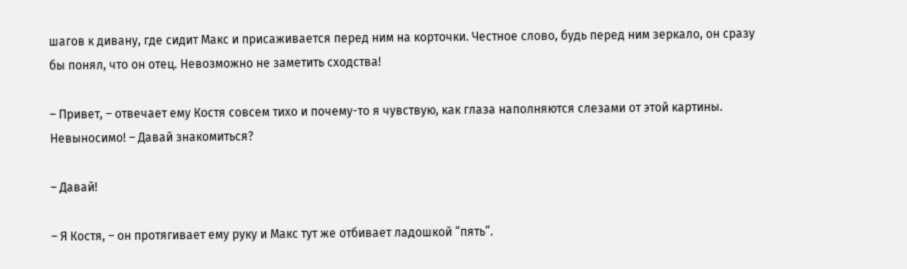шагов к дивану, где сидит Макс и присаживается перед ним на корточки. Честное слово, будь перед ним зеркало, он сразу бы понял, что он отец. Невозможно не заметить сходства!

– Привет, – отвечает ему Костя совсем тихо и почему-то я чувствую, как глаза наполняются слезами от этой картины. Невыносимо! – Давай знакомиться?

– Давай!

– Я Костя, – он протягивает ему руку и Макс тут же отбивает ладошкой “пять”.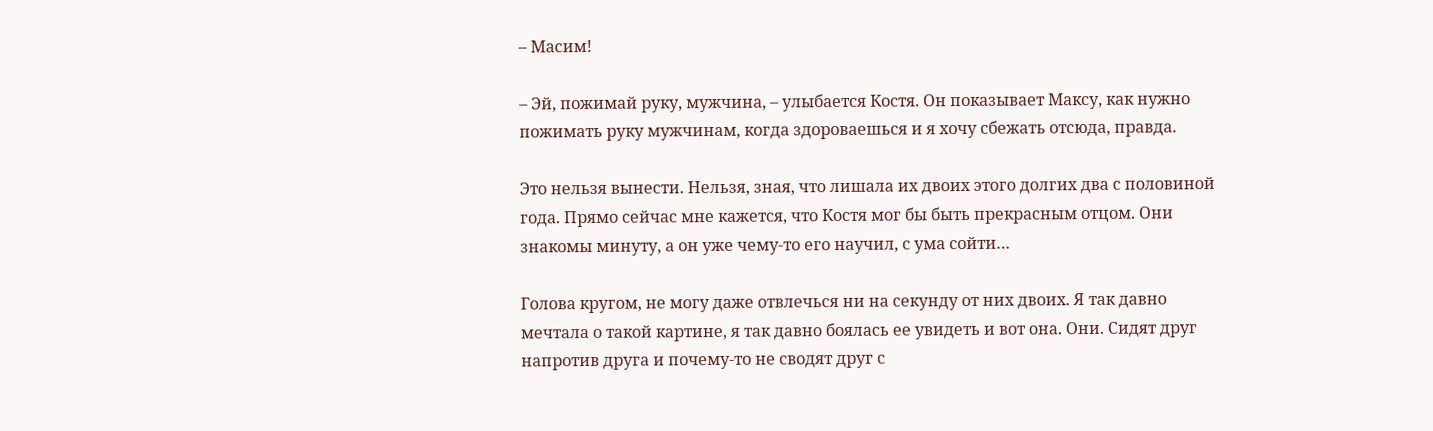– Масим!

– Эй, пожимай руку, мужчина, – улыбается Костя. Он показывает Максу, как нужно пожимать руку мужчинам, когда здороваешься и я хочу сбежать отсюда, правда.

Это нельзя вынести. Нельзя, зная, что лишала их двоих этого долгих два с половиной года. Прямо сейчас мне кажется, что Костя мог бы быть прекрасным отцом. Они знакомы минуту, а он уже чему-то его научил, с ума сойти…

Голова кругом, не могу даже отвлечься ни на секунду от них двоих. Я так давно мечтала о такой картине, я так давно боялась ее увидеть и вот она. Они. Сидят друг напротив друга и почему-то не сводят друг с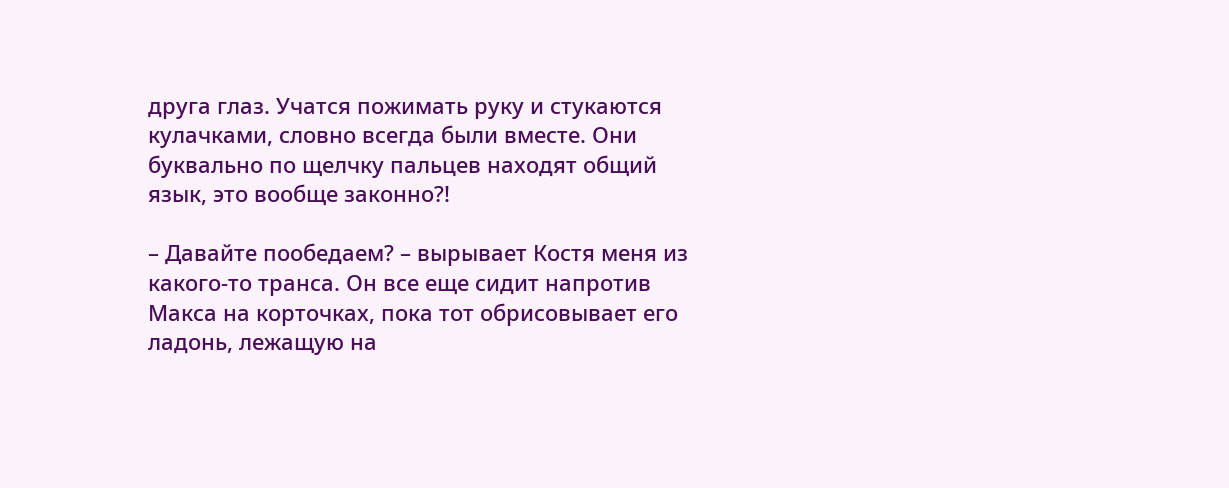друга глаз. Учатся пожимать руку и стукаются кулачками, словно всегда были вместе. Они буквально по щелчку пальцев находят общий язык, это вообще законно?!

– Давайте пообедаем? – вырывает Костя меня из какого-то транса. Он все еще сидит напротив Макса на корточках, пока тот обрисовывает его ладонь, лежащую на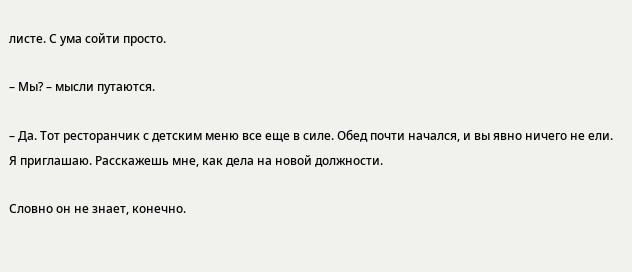листе. С ума сойти просто.

– Мы? – мысли путаются.

– Да. Тот ресторанчик с детским меню все еще в силе. Обед почти начался, и вы явно ничего не ели. Я приглашаю. Расскажешь мне, как дела на новой должности.

Словно он не знает, конечно.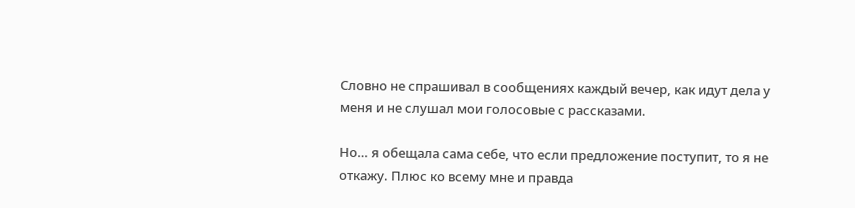Словно не спрашивал в сообщениях каждый вечер, как идут дела у меня и не слушал мои голосовые с рассказами.

Но… я обещала сама себе, что если предложение поступит, то я не откажу. Плюс ко всему мне и правда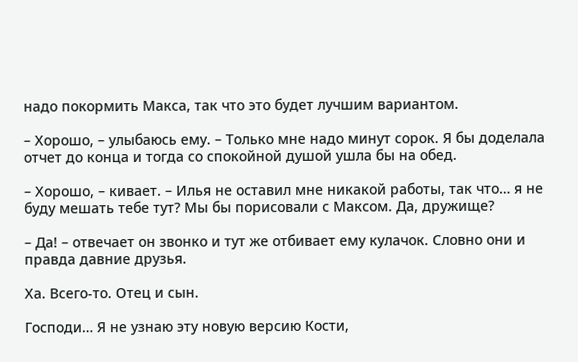надо покормить Макса, так что это будет лучшим вариантом.

– Хорошо, – улыбаюсь ему. – Только мне надо минут сорок. Я бы доделала отчет до конца и тогда со спокойной душой ушла бы на обед.

– Хорошо, – кивает. – Илья не оставил мне никакой работы, так что… я не буду мешать тебе тут? Мы бы порисовали с Максом. Да, дружище?

– Да! – отвечает он звонко и тут же отбивает ему кулачок. Словно они и правда давние друзья.

Ха. Всего-то. Отец и сын.

Господи… Я не узнаю эту новую версию Кости,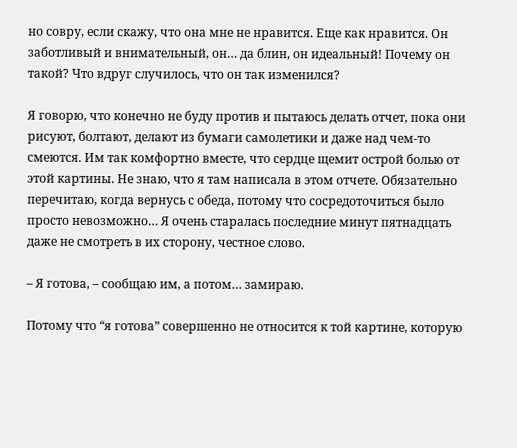но совру, если скажу, что она мне не нравится. Еще как нравится. Он заботливый и внимательный, он… да блин, он идеальный! Почему он такой? Что вдруг случилось, что он так изменился?

Я говорю, что конечно не буду против и пытаюсь делать отчет, пока они рисуют, болтают, делают из бумаги самолетики и даже над чем-то смеются. Им так комфортно вместе, что сердце щемит острой болью от этой картины. Не знаю, что я там написала в этом отчете. Обязательно перечитаю, когда вернусь с обеда, потому что сосредоточиться было просто невозможно… Я очень старалась последние минут пятнадцать даже не смотреть в их сторону, честное слово.

– Я готова, – сообщаю им, а потом… замираю.

Потому что “я готова” совершенно не относится к той картине, которую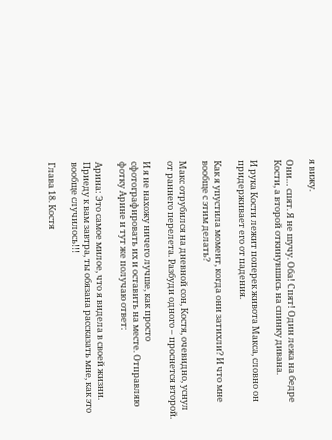я вижу.

Они… спят. Я не шучу. Оба! Спят! Один лежа на бедре Кости, а второй откинувшись на спинку дивана.

И рука Кости лежит поперек живота Макса, словно он придерживает его от падения.

Как я упустила момент, когда они затихли? И что мне вообще с этим делать?

Макс отрубился на дневной сон, Костя, очевидно, уснул от раннего перелета. Разбуди одного – проснется второй.

И я не нахожу ничего лучше, как просто сфотографировать их и оставить на месте. Отправляю фотку Арине и тут же получаю ответ:

Арина: Это самое милое, что я видела в своей жизни. Приеду к вам завтра, ты обязана рассказать мне, как это вообще случилось!!!

Глава 18. Костя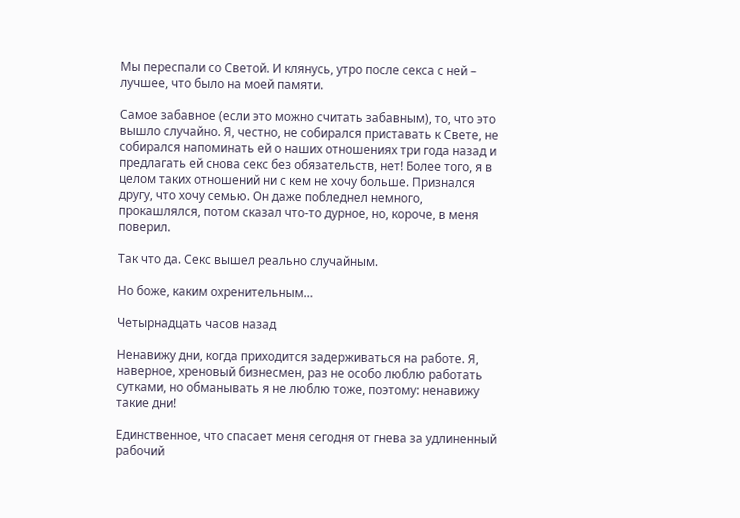Мы переспали со Светой. И клянусь, утро после секса с ней – лучшее, что было на моей памяти.

Самое забавное (если это можно считать забавным), то, что это вышло случайно. Я, честно, не собирался приставать к Свете, не собирался напоминать ей о наших отношениях три года назад и предлагать ей снова секс без обязательств, нет! Более того, я в целом таких отношений ни с кем не хочу больше. Признался другу, что хочу семью. Он даже побледнел немного, прокашлялся, потом сказал что-то дурное, но, короче, в меня поверил.

Так что да. Секс вышел реально случайным.

Но боже, каким охренительным…

Четырнадцать часов назад

Ненавижу дни, когда приходится задерживаться на работе. Я, наверное, хреновый бизнесмен, раз не особо люблю работать сутками, но обманывать я не люблю тоже, поэтому: ненавижу такие дни!

Единственное, что спасает меня сегодня от гнева за удлиненный рабочий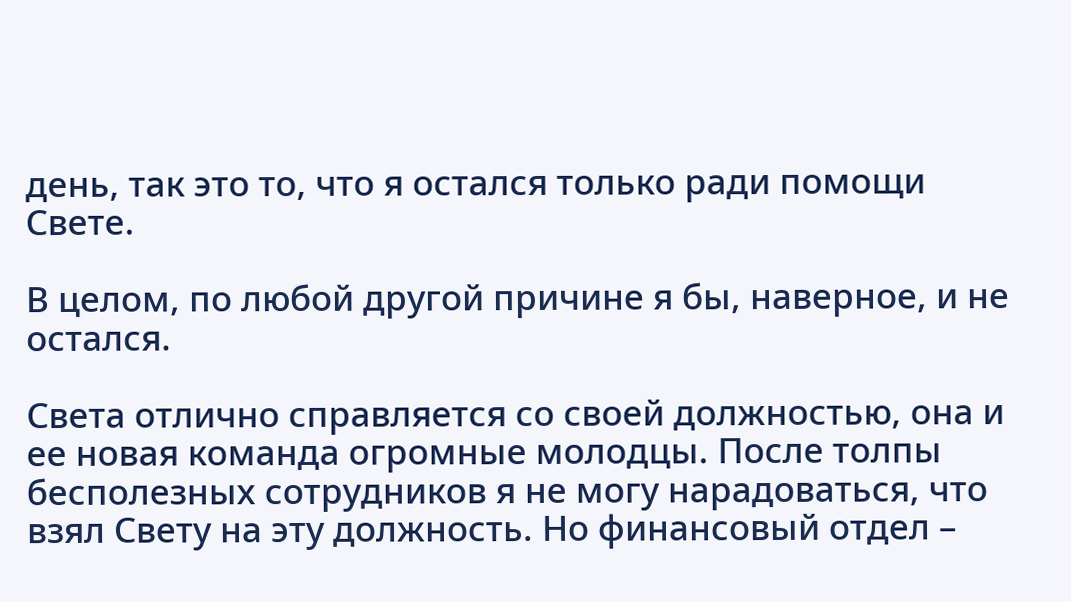день, так это то, что я остался только ради помощи Свете.

В целом, по любой другой причине я бы, наверное, и не остался.

Света отлично справляется со своей должностью, она и ее новая команда огромные молодцы. После толпы бесполезных сотрудников я не могу нарадоваться, что взял Свету на эту должность. Но финансовый отдел –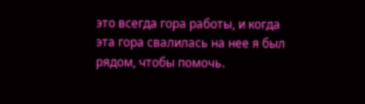это всегда гора работы, и когда эта гора свалилась на нее я был рядом, чтобы помочь.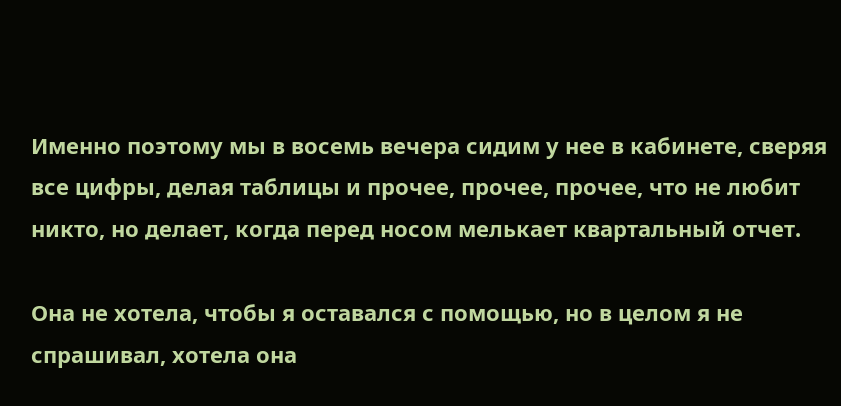Именно поэтому мы в восемь вечера сидим у нее в кабинете, сверяя все цифры, делая таблицы и прочее, прочее, прочее, что не любит никто, но делает, когда перед носом мелькает квартальный отчет.

Она не хотела, чтобы я оставался с помощью, но в целом я не спрашивал, хотела она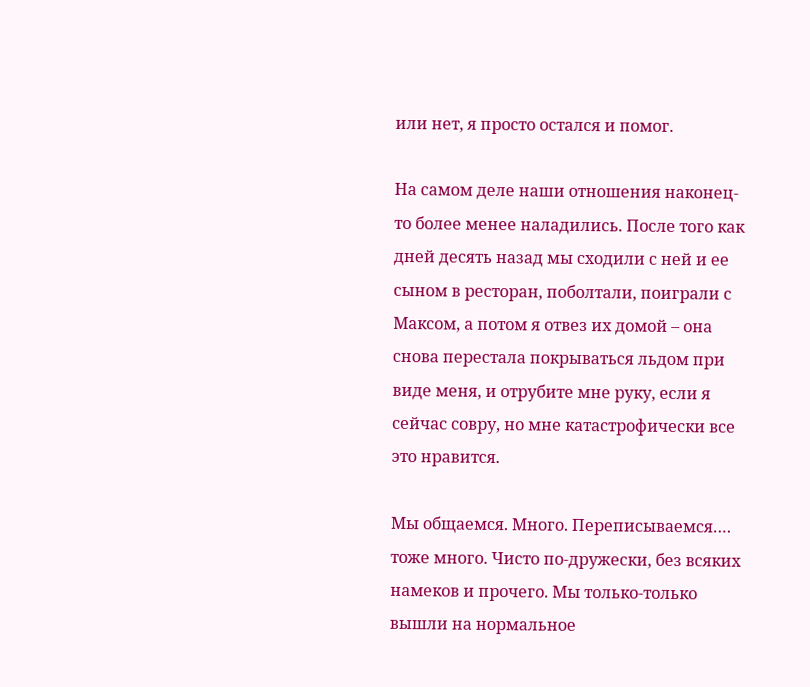или нет, я просто остался и помог.

На самом деле наши отношения наконец-то более менее наладились. После того как дней десять назад мы сходили с ней и ее сыном в ресторан, поболтали, поиграли с Максом, а потом я отвез их домой – она снова перестала покрываться льдом при виде меня, и отрубите мне руку, если я сейчас совру, но мне катастрофически все это нравится.

Мы общаемся. Много. Переписываемся…. тоже много. Чисто по-дружески, без всяких намеков и прочего. Мы только-только вышли на нормальное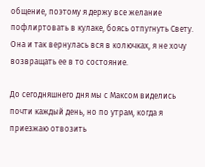общение, поэтому я держу все желание пофлиртовать в кулаке, боясь отпугнуть Свету. Она и так вернулась вся в колючках, я не хочу возвращать ее в то состояние.

До сегодняшнего дня мы с Максом виделись почти каждый день, но по утрам, когда я приезжаю отвозить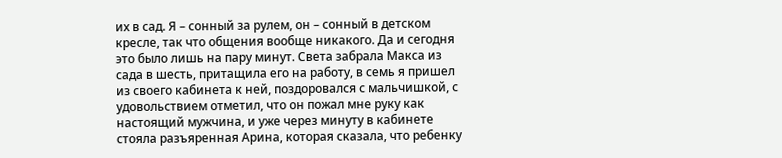их в сад. Я – сонный за рулем, он – сонный в детском кресле, так что общения вообще никакого. Да и сегодня это было лишь на пару минут. Света забрала Макса из сада в шесть, притащила его на работу, в семь я пришел из своего кабинета к ней, поздоровался с мальчишкой, с удовольствием отметил, что он пожал мне руку как настоящий мужчина, и уже через минуту в кабинете стояла разъяренная Арина, которая сказала, что ребенку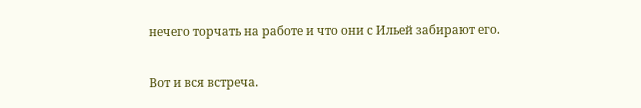нечего торчать на работе и что они с Ильей забирают его.

Вот и вся встреча.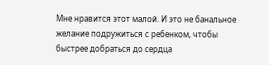Мне нравится этот малой. И это не банальное желание подружиться с ребенком, чтобы быстрее добраться до сердца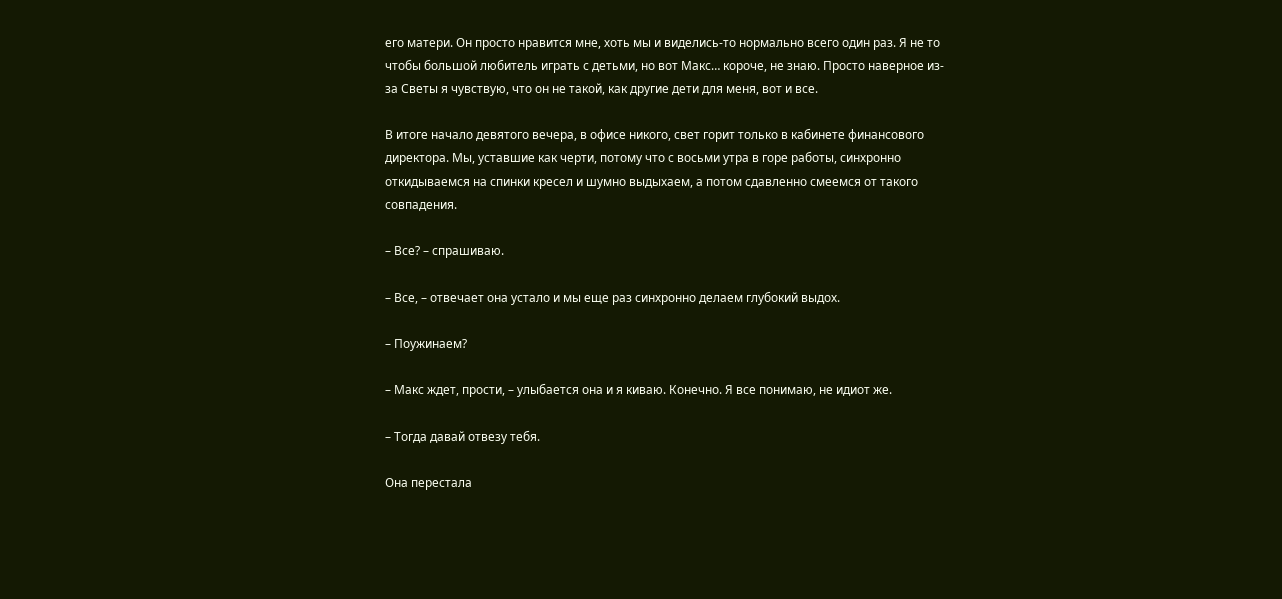его матери. Он просто нравится мне, хоть мы и виделись-то нормально всего один раз. Я не то чтобы большой любитель играть с детьми, но вот Макс… короче, не знаю. Просто наверное из-за Светы я чувствую, что он не такой, как другие дети для меня, вот и все.

В итоге начало девятого вечера, в офисе никого, свет горит только в кабинете финансового директора. Мы, уставшие как черти, потому что с восьми утра в горе работы, синхронно откидываемся на спинки кресел и шумно выдыхаем, а потом сдавленно смеемся от такого совпадения.

– Все? – спрашиваю.

– Все, – отвечает она устало и мы еще раз синхронно делаем глубокий выдох.

– Поужинаем?

– Макс ждет, прости, – улыбается она и я киваю. Конечно. Я все понимаю, не идиот же.

– Тогда давай отвезу тебя.

Она перестала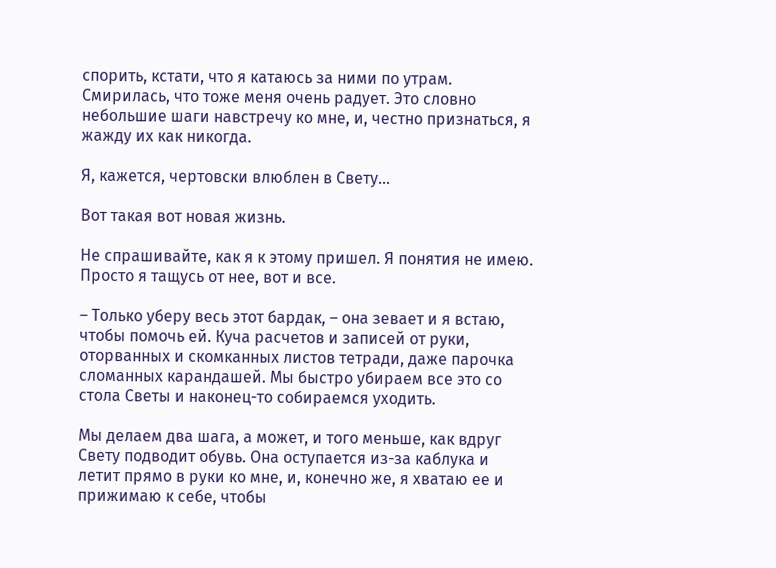спорить, кстати, что я катаюсь за ними по утрам. Смирилась, что тоже меня очень радует. Это словно небольшие шаги навстречу ко мне, и, честно признаться, я жажду их как никогда.

Я, кажется, чертовски влюблен в Свету…

Вот такая вот новая жизнь.

Не спрашивайте, как я к этому пришел. Я понятия не имею. Просто я тащусь от нее, вот и все.

– Только уберу весь этот бардак, – она зевает и я встаю, чтобы помочь ей. Куча расчетов и записей от руки, оторванных и скомканных листов тетради, даже парочка сломанных карандашей. Мы быстро убираем все это со стола Светы и наконец-то собираемся уходить.

Мы делаем два шага, а может, и того меньше, как вдруг Свету подводит обувь. Она оступается из-за каблука и летит прямо в руки ко мне, и, конечно же, я хватаю ее и прижимаю к себе, чтобы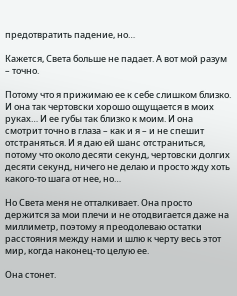предотвратить падение, но…

Кажется, Света больше не падает. А вот мой разум – точно.

Потому что я прижимаю ее к себе слишком близко. И она так чертовски хорошо ощущается в моих руках… И ее губы так близко к моим. И она смотрит точно в глаза – как и я – и не спешит отстраняться. И я даю ей шанс отстраниться, потому что около десяти секунд, чертовски долгих десяти секунд, ничего не делаю и просто жду хоть какого-то шага от нее, но…

Но Света меня не отталкивает. Она просто держится за мои плечи и не отодвигается даже на миллиметр, поэтому я преодолеваю остатки расстояния между нами и шлю к черту весь этот мир, когда наконец-то целую ее.

Она стонет.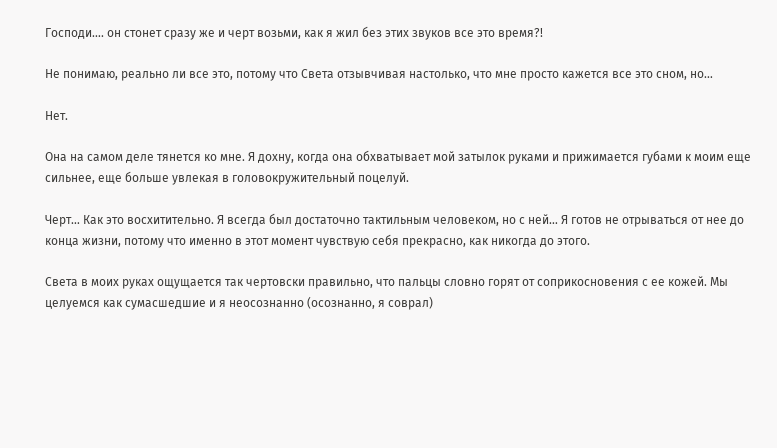Господи…. он стонет сразу же и черт возьми, как я жил без этих звуков все это время?!

Не понимаю, реально ли все это, потому что Света отзывчивая настолько, что мне просто кажется все это сном, но…

Нет.

Она на самом деле тянется ко мне. Я дохну, когда она обхватывает мой затылок руками и прижимается губами к моим еще сильнее, еще больше увлекая в головокружительный поцелуй.

Черт… Как это восхитительно. Я всегда был достаточно тактильным человеком, но с ней… Я готов не отрываться от нее до конца жизни, потому что именно в этот момент чувствую себя прекрасно, как никогда до этого.

Света в моих руках ощущается так чертовски правильно, что пальцы словно горят от соприкосновения с ее кожей. Мы целуемся как сумасшедшие и я неосознанно (осознанно, я соврал)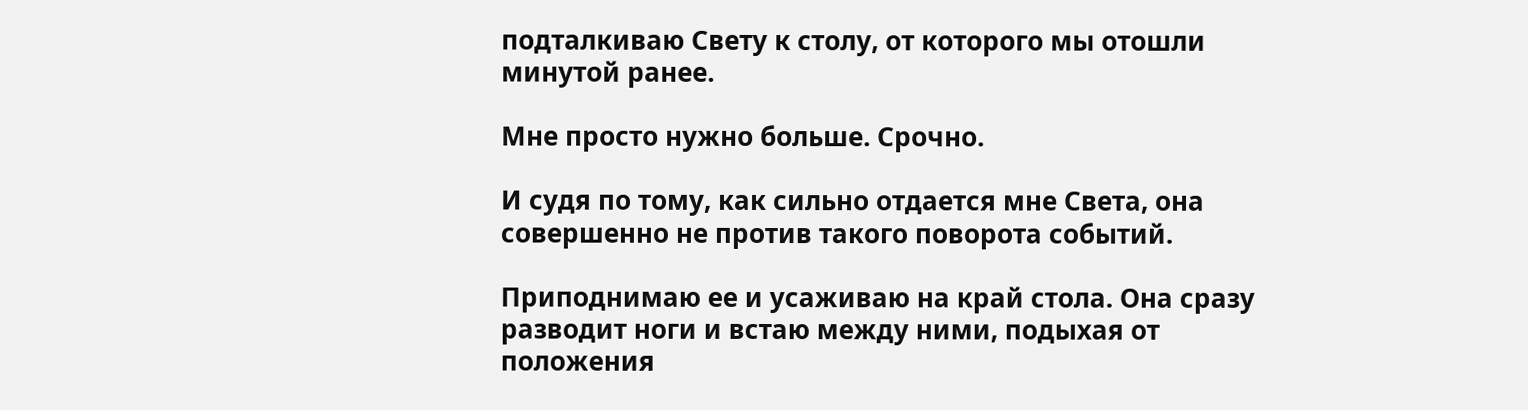подталкиваю Свету к столу, от которого мы отошли минутой ранее.

Мне просто нужно больше. Срочно.

И судя по тому, как сильно отдается мне Света, она совершенно не против такого поворота событий.

Приподнимаю ее и усаживаю на край стола. Она сразу разводит ноги и встаю между ними, подыхая от положения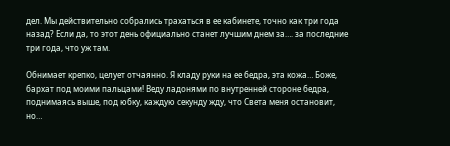дел. Мы действительно собрались трахаться в ее кабинете, точно как три года назад? Если да, то этот день официально станет лучшим днем за…. за последние три года, что уж там.

Обнимает крепко, целует отчаянно. Я кладу руки на ее бедра, эта кожа… Боже, бархат под моими пальцами! Веду ладонями по внутренней стороне бедра, поднимаясь выше, под юбку, каждую секунду жду, что Света меня остановит, но…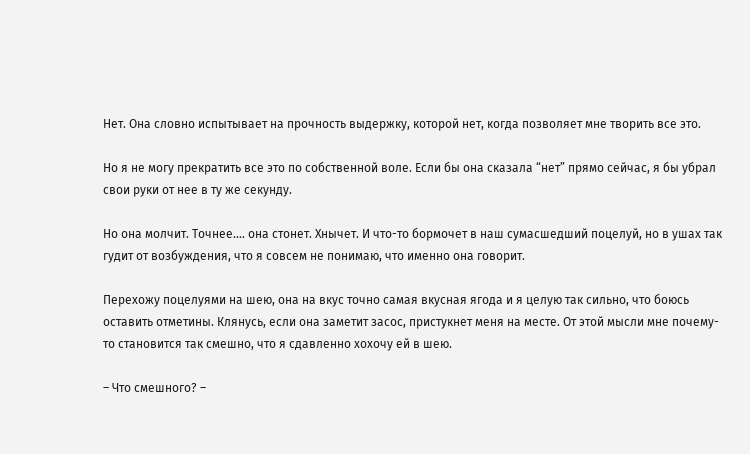Нет. Она словно испытывает на прочность выдержку, которой нет, когда позволяет мне творить все это.

Но я не могу прекратить все это по собственной воле. Если бы она сказала “нет” прямо сейчас, я бы убрал свои руки от нее в ту же секунду.

Но она молчит. Точнее…. она стонет. Хнычет. И что-то бормочет в наш сумасшедший поцелуй, но в ушах так гудит от возбуждения, что я совсем не понимаю, что именно она говорит.

Перехожу поцелуями на шею, она на вкус точно самая вкусная ягода и я целую так сильно, что боюсь оставить отметины. Клянусь, если она заметит засос, пристукнет меня на месте. От этой мысли мне почему-то становится так смешно, что я сдавленно хохочу ей в шею.

– Что смешного? –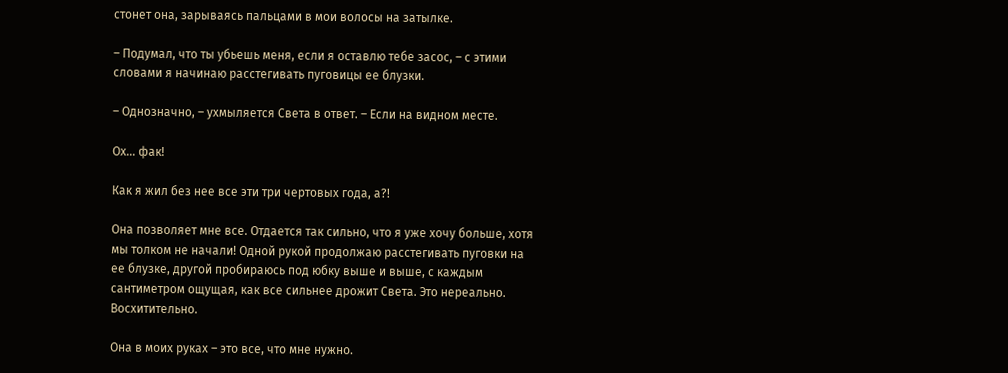стонет она, зарываясь пальцами в мои волосы на затылке.

– Подумал, что ты убьешь меня, если я оставлю тебе засос, – с этими словами я начинаю расстегивать пуговицы ее блузки.

– Однозначно, – ухмыляется Света в ответ. – Если на видном месте.

Ох… фак!

Как я жил без нее все эти три чертовых года, а?!

Она позволяет мне все. Отдается так сильно, что я уже хочу больше, хотя мы толком не начали! Одной рукой продолжаю расстегивать пуговки на ее блузке, другой пробираюсь под юбку выше и выше, с каждым сантиметром ощущая, как все сильнее дрожит Света. Это нереально. Восхитительно.

Она в моих руках – это все, что мне нужно.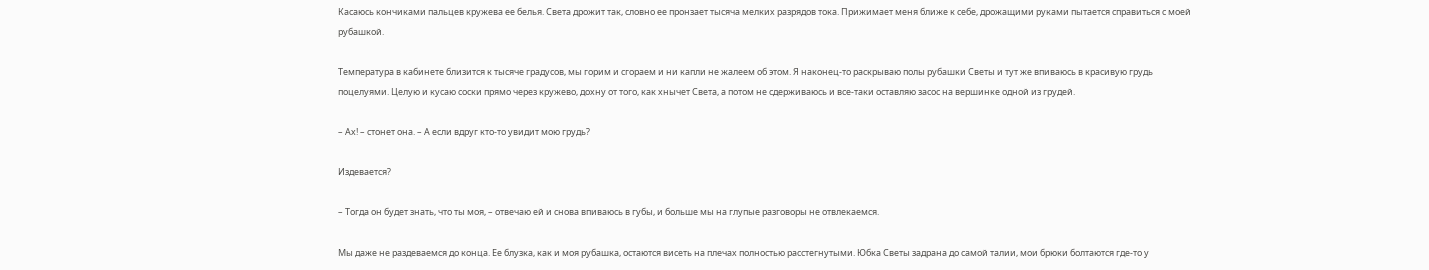Касаюсь кончиками пальцев кружева ее белья. Света дрожит так, словно ее пронзает тысяча мелких разрядов тока. Прижимает меня ближе к себе, дрожащими руками пытается справиться с моей рубашкой.

Температура в кабинете близится к тысяче градусов, мы горим и сгораем и ни капли не жалеем об этом. Я наконец-то раскрываю полы рубашки Светы и тут же впиваюсь в красивую грудь поцелуями. Целую и кусаю соски прямо через кружево, дохну от того, как хнычет Света, а потом не сдерживаюсь и все-таки оставляю засос на вершинке одной из грудей.

– Ах! – стонет она. – А если вдруг кто-то увидит мою грудь?

Издевается?

– Тогда он будет знать, что ты моя, – отвечаю ей и снова впиваюсь в губы, и больше мы на глупые разговоры не отвлекаемся.

Мы даже не раздеваемся до конца. Ее блузка, как и моя рубашка, остаются висеть на плечах полностью расстегнутыми. Юбка Светы задрана до самой талии, мои брюки болтаются где-то у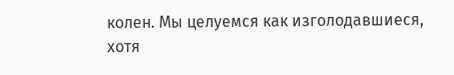колен. Мы целуемся как изголодавшиеся, хотя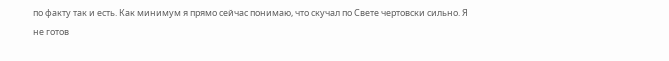по факту так и есть. Как минимум я прямо сейчас понимаю, что скучал по Свете чертовски сильно. Я не готов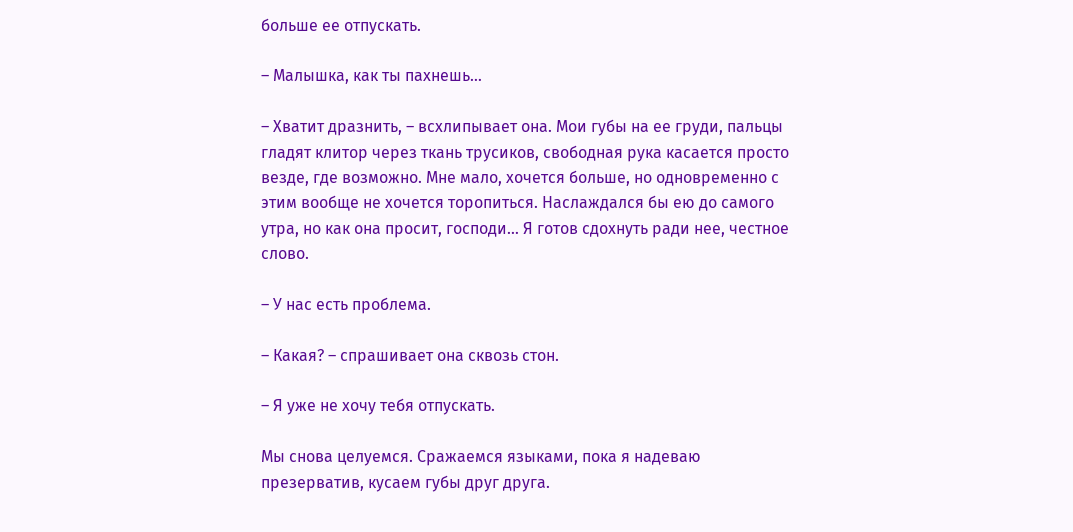больше ее отпускать.

– Малышка, как ты пахнешь…

– Хватит дразнить, – всхлипывает она. Мои губы на ее груди, пальцы гладят клитор через ткань трусиков, свободная рука касается просто везде, где возможно. Мне мало, хочется больше, но одновременно с этим вообще не хочется торопиться. Наслаждался бы ею до самого утра, но как она просит, господи… Я готов сдохнуть ради нее, честное слово.

– У нас есть проблема.

– Какая? – спрашивает она сквозь стон.

– Я уже не хочу тебя отпускать.

Мы снова целуемся. Сражаемся языками, пока я надеваю презерватив, кусаем губы друг друга.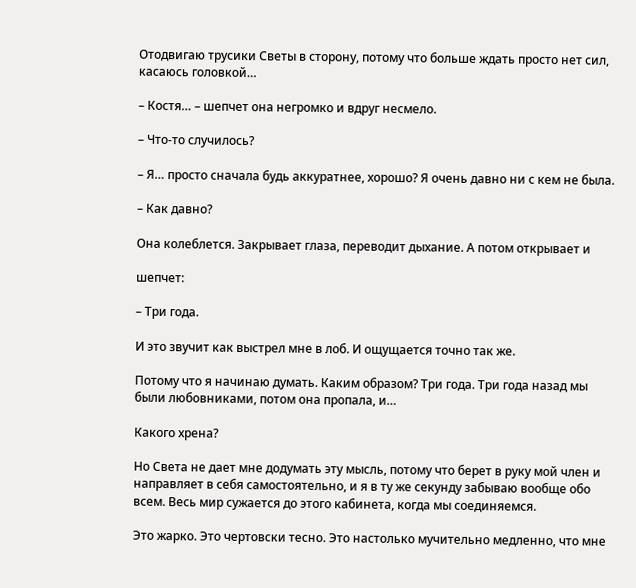Отодвигаю трусики Светы в сторону, потому что больше ждать просто нет сил, касаюсь головкой…

– Костя… – шепчет она негромко и вдруг несмело.

– Что-то случилось?

– Я… просто сначала будь аккуратнее, хорошо? Я очень давно ни с кем не была.

– Как давно?

Она колеблется. Закрывает глаза, переводит дыхание. А потом открывает и

шепчет:

– Три года.

И это звучит как выстрел мне в лоб. И ощущается точно так же.

Потому что я начинаю думать. Каким образом? Три года. Три года назад мы были любовниками, потом она пропала, и…

Какого хрена?

Но Света не дает мне додумать эту мысль, потому что берет в руку мой член и направляет в себя самостоятельно, и я в ту же секунду забываю вообще обо всем. Весь мир сужается до этого кабинета, когда мы соединяемся.

Это жарко. Это чертовски тесно. Это настолько мучительно медленно, что мне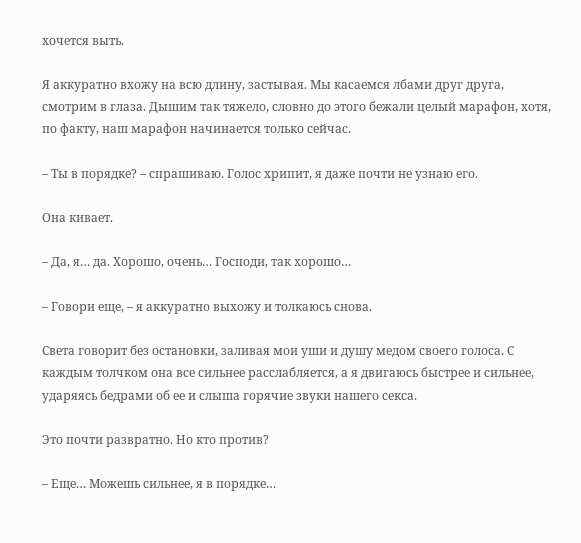хочется выть.

Я аккуратно вхожу на всю длину, застывая. Мы касаемся лбами друг друга, смотрим в глаза. Дышим так тяжело, словно до этого бежали целый марафон, хотя, по факту, наш марафон начинается только сейчас.

– Ты в порядке? – спрашиваю. Голос хрипит, я даже почти не узнаю его.

Она кивает.

– Да, я… да. Хорошо, очень… Господи, так хорошо…

– Говори еще, – я аккуратно выхожу и толкаюсь снова.

Света говорит без остановки, заливая мои уши и душу медом своего голоса. С каждым толчком она все сильнее расслабляется, а я двигаюсь быстрее и сильнее, ударяясь бедрами об ее и слыша горячие звуки нашего секса.

Это почти развратно. Но кто против?

– Еще… Можешь сильнее, я в порядке…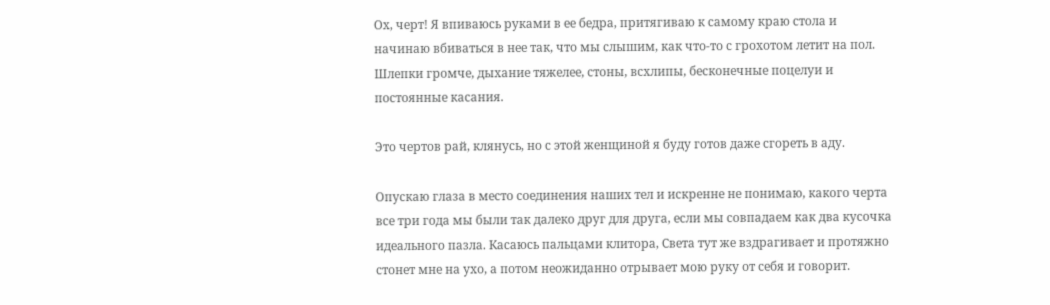Ох, черт! Я впиваюсь руками в ее бедра, притягиваю к самому краю стола и начинаю вбиваться в нее так, что мы слышим, как что-то с грохотом летит на пол. Шлепки громче, дыхание тяжелее, стоны, всхлипы, бесконечные поцелуи и постоянные касания.

Это чертов рай, клянусь, но с этой женщиной я буду готов даже сгореть в аду.

Опускаю глаза в место соединения наших тел и искренне не понимаю, какого черта все три года мы были так далеко друг для друга, если мы совпадаем как два кусочка идеального пазла. Касаюсь пальцами клитора, Света тут же вздрагивает и протяжно стонет мне на ухо, а потом неожиданно отрывает мою руку от себя и говорит.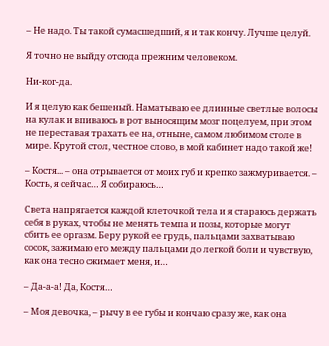– Не надо. Ты такой сумасшедший, я и так кончу. Лучше целуй.

Я точно не выйду отсюда прежним человеком.

Ни-ког-да.

И я целую как бешеный. Наматываю ее длинные светлые волосы на кулак и впиваюсь в рот выносящим мозг поцелуем, при этом не переставая трахать ее на, отныне, самом любимом столе в мире. Крутой стол, честное слово, в мой кабинет надо такой же!

– Костя... – она отрывается от моих губ и крепко зажмуривается. – Кость, я сейчас… Я собираюсь…

Света напрягается каждой клеточкой тела и я стараюсь держать себя в руках, чтобы не менять темпа и позы, которые могут сбить ее оргазм. Беру рукой ее грудь, пальцами захватываю сосок, зажимаю его между пальцами до легкой боли и чувствую, как она тесно сжимает меня, и…

– Да-а-а! Да, Костя…

– Моя девочка, – рычу в ее губы и кончаю сразу же, как она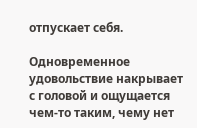отпускает себя.

Одновременное удовольствие накрывает с головой и ощущается чем-то таким, чему нет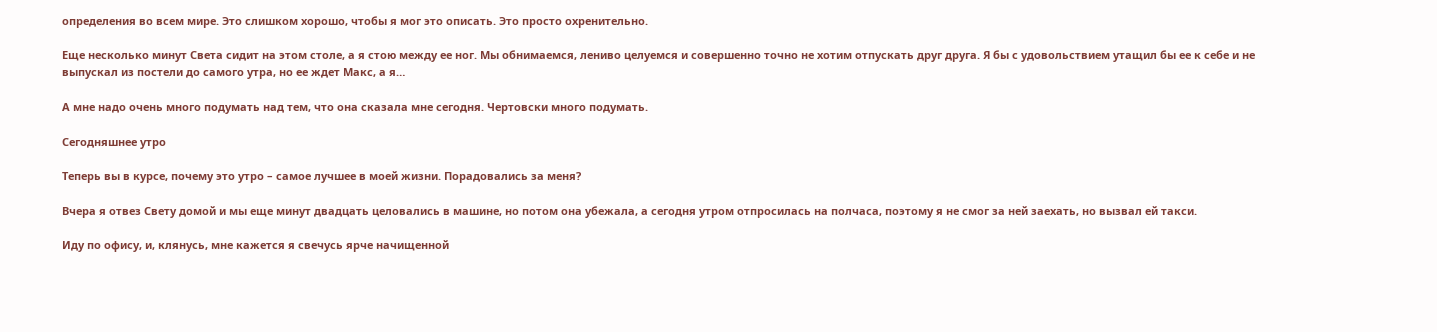определения во всем мире. Это слишком хорошо, чтобы я мог это описать. Это просто охренительно.

Еще несколько минут Света сидит на этом столе, а я стою между ее ног. Мы обнимаемся, лениво целуемся и совершенно точно не хотим отпускать друг друга. Я бы с удовольствием утащил бы ее к себе и не выпускал из постели до самого утра, но ее ждет Макс, а я…

А мне надо очень много подумать над тем, что она сказала мне сегодня. Чертовски много подумать.

Сегодняшнее утро

Теперь вы в курсе, почему это утро – самое лучшее в моей жизни. Порадовались за меня?

Вчера я отвез Свету домой и мы еще минут двадцать целовались в машине, но потом она убежала, а сегодня утром отпросилась на полчаса, поэтому я не смог за ней заехать, но вызвал ей такси.

Иду по офису, и, клянусь, мне кажется я свечусь ярче начищенной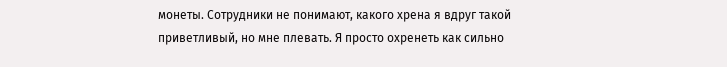монеты. Сотрудники не понимают, какого хрена я вдруг такой приветливый, но мне плевать. Я просто охренеть как сильно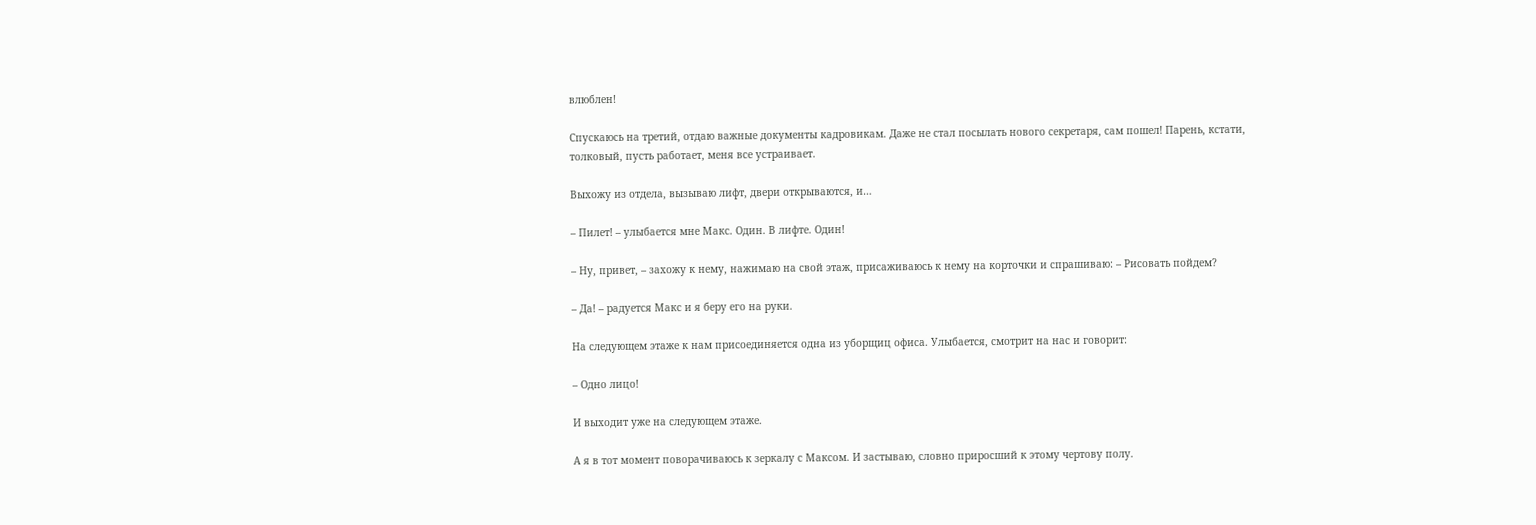влюблен!

Спускаюсь на третий, отдаю важные документы кадровикам. Даже не стал посылать нового секретаря, сам пошел! Парень, кстати, толковый, пусть работает, меня все устраивает.

Выхожу из отдела, вызываю лифт, двери открываются, и…

– Пилет! – улыбается мне Макс. Один. В лифте. Один!

– Ну, привет, – захожу к нему, нажимаю на свой этаж, присаживаюсь к нему на корточки и спрашиваю: – Рисовать пойдем?

– Да! – радуется Макс и я беру его на руки.

На следующем этаже к нам присоединяется одна из уборщиц офиса. Улыбается, смотрит на нас и говорит:

– Одно лицо!

И выходит уже на следующем этаже.

А я в тот момент поворачиваюсь к зеркалу с Максом. И застываю, словно приросший к этому чертову полу.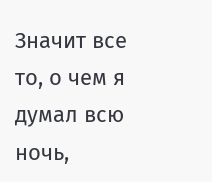Значит все то, о чем я думал всю ночь,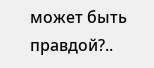может быть правдой?..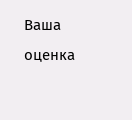Ваша оценка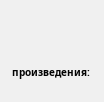произведения: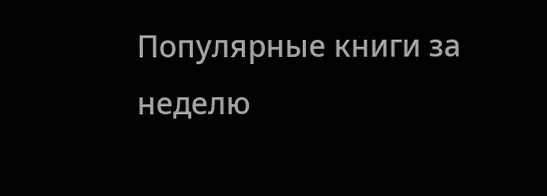Популярные книги за неделю